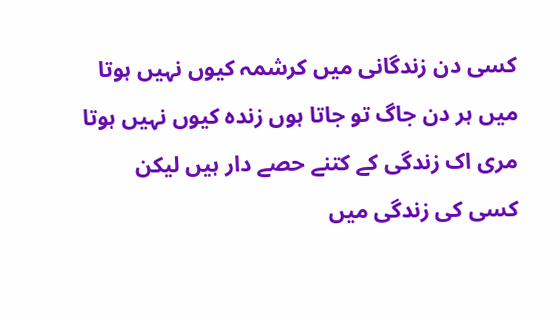کسی دن زندگانی میں کرشمہ کیوں نہیں ہوتا
میں ہر دن جاگ تو جاتا ہوں زندہ کیوں نہیں ہوتا
مری اک زندگی کے کتنے حصے دار ہیں لیکن
کسی کی زندگی میں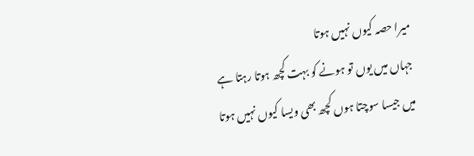میرا حصہ کیوں نہیں ہوتا
جہاں میں یوں تو ہونے کو بہت کچھ ہوتا رہتا ہے
میں جیسا سوچتا ہوں کچھ بھی ویسا کیوں نہیں ہوتا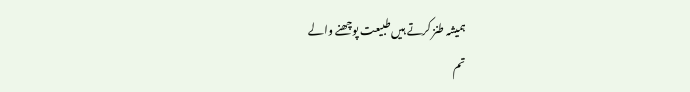ہمیشہ طنز کرتے ہیں طبیعت پوچھنے والے
تم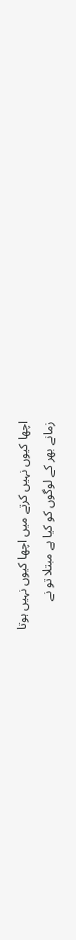اچھا کیوں نہیں کرتے میں اچھا کیوں نہیں ہوتا
زمانے بھر کے لوگوں کو کیا ہے مبتلا تو نے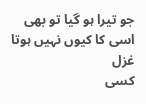جو تیرا ہو گیا تو بھی اسی کا کیوں نہیں ہوتا
غزل
کسی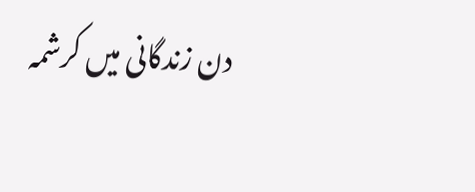دن زندگانی میں کرشمہ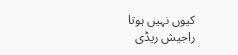کیوں نہیں ہوتا
راجیش ریڈی